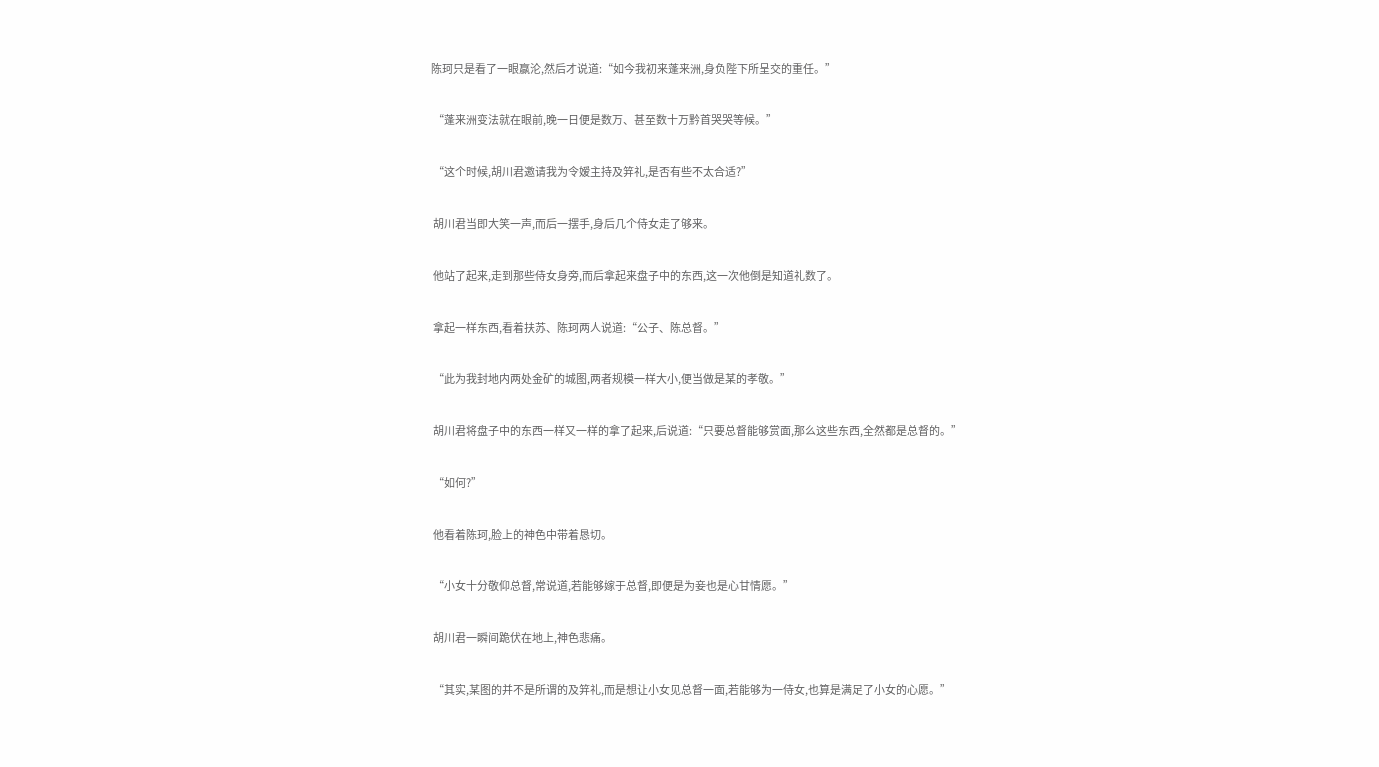陈珂只是看了一眼赢沦,然后才说道:“如今我初来蓬来洲,身负陛下所呈交的重任。”

 “蓬来洲变法就在眼前,晚一日便是数万、甚至数十万黔首哭哭等候。”

 “这个时候,胡川君邀请我为令嫒主持及笄礼,是否有些不太合适?”

 胡川君当即大笑一声,而后一摆手,身后几个侍女走了够来。

 他站了起来,走到那些侍女身旁,而后拿起来盘子中的东西,这一次他倒是知道礼数了。

 拿起一样东西,看着扶苏、陈珂两人说道:“公子、陈总督。”

 “此为我封地内两处金矿的城图,两者规模一样大小,便当做是某的孝敬。”

 胡川君将盘子中的东西一样又一样的拿了起来,后说道:“只要总督能够赏面,那么这些东西,全然都是总督的。”

 “如何?”

 他看着陈珂,脸上的神色中带着恳切。

 “小女十分敬仰总督,常说道,若能够嫁于总督,即便是为妾也是心甘情愿。”

 胡川君一瞬间跪伏在地上,神色悲痛。

 “其实,某图的并不是所谓的及笄礼,而是想让小女见总督一面,若能够为一侍女,也算是满足了小女的心愿。”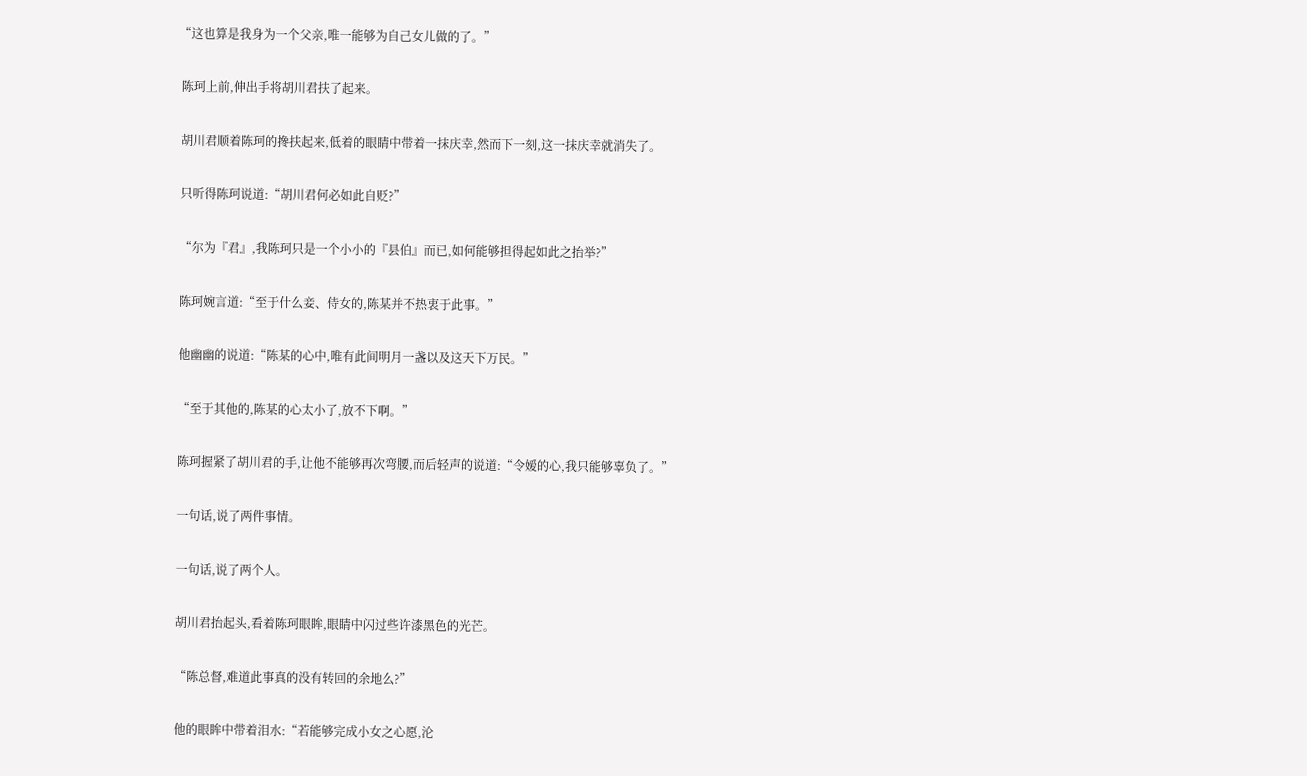“这也算是我身为一个父亲,唯一能够为自己女儿做的了。”

 陈珂上前,伸出手将胡川君扶了起来。

 胡川君顺着陈珂的搀扶起来,低着的眼睛中带着一抹庆幸,然而下一刻,这一抹庆幸就消失了。

 只听得陈珂说道:“胡川君何必如此自贬?”

 “尔为『君』,我陈珂只是一个小小的『县伯』而已,如何能够担得起如此之抬举?”

 陈珂婉言道:“至于什么妾、侍女的,陈某并不热衷于此事。”

 他幽幽的说道:“陈某的心中,唯有此间明月一盏以及这天下万民。”

 “至于其他的,陈某的心太小了,放不下啊。”

 陈珂握紧了胡川君的手,让他不能够再次弯腰,而后轻声的说道:“令嫒的心,我只能够辜负了。”

 一句话,说了两件事情。

 一句话,说了两个人。

 胡川君抬起头,看着陈珂眼眸,眼睛中闪过些许漆黑色的光芒。

 “陈总督,难道此事真的没有转回的余地么?”

 他的眼眸中带着泪水:“若能够完成小女之心愿,沦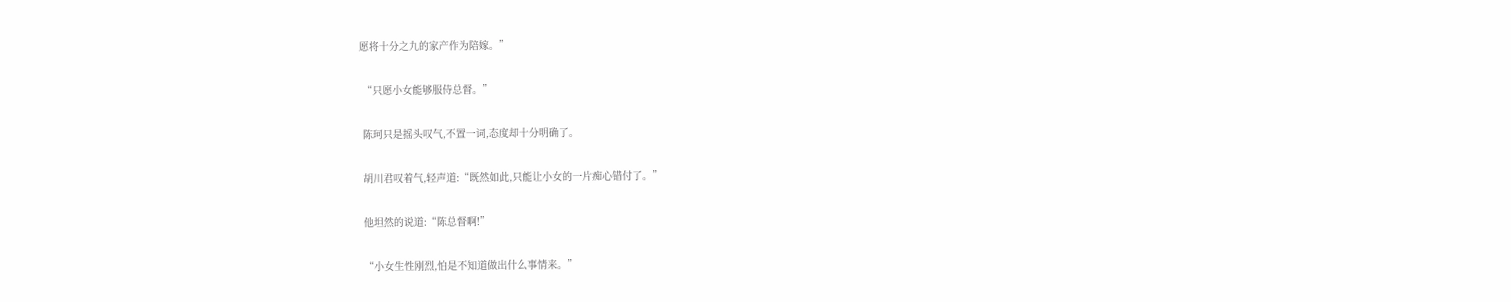愿将十分之九的家产作为陪嫁。”

 “只愿小女能够服侍总督。”

 陈珂只是摇头叹气,不置一词,态度却十分明确了。

 胡川君叹着气,轻声道:“既然如此,只能让小女的一片痴心错付了。”

 他坦然的说道:“陈总督啊!”

 “小女生性刚烈,怕是不知道做出什么事情来。”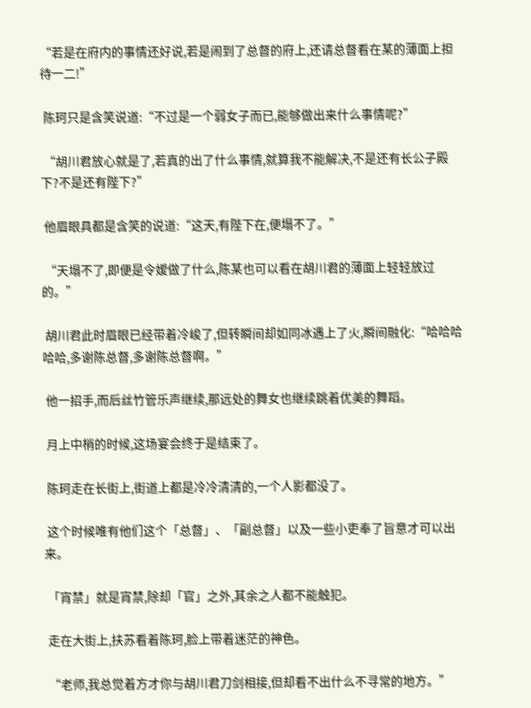“若是在府内的事情还好说,若是闹到了总督的府上,还请总督看在某的薄面上担待一二!”

 陈珂只是含笑说道:“不过是一个弱女子而已,能够做出来什么事情呢?”

 “胡川君放心就是了,若真的出了什么事情,就算我不能解决,不是还有长公子殿下?不是还有陛下?”

 他眉眼具都是含笑的说道:“这天,有陛下在,便塌不了。”

 “天塌不了,即便是令嫒做了什么,陈某也可以看在胡川君的薄面上轻轻放过的。”

 胡川君此时眉眼已经带着冷峻了,但转瞬间却如同冰遇上了火,瞬间融化:“哈哈哈哈哈,多谢陈总督,多谢陈总督啊。”

 他一招手,而后丝竹管乐声继续,那远处的舞女也继续跳着优美的舞蹈。

 月上中梢的时候,这场宴会终于是结束了。

 陈珂走在长街上,街道上都是冷冷清清的,一个人影都没了。

 这个时候唯有他们这个「总督」、「副总督」以及一些小吏奉了旨意才可以出来。

 「宵禁」就是宵禁,除却「官」之外,其余之人都不能触犯。

 走在大街上,扶苏看着陈珂,脸上带着迷茫的神色。

 “老师,我总觉着方才你与胡川君刀剑相接,但却看不出什么不寻常的地方。”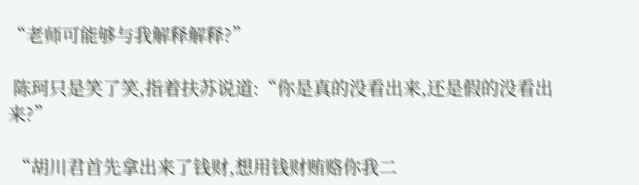“老师可能够与我解释解释?”

 陈珂只是笑了笑,指着扶苏说道:“你是真的没看出来,还是假的没看出来?”

 “胡川君首先拿出来了钱财,想用钱财贿赂你我二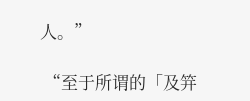人。”

 “至于所谓的「及笄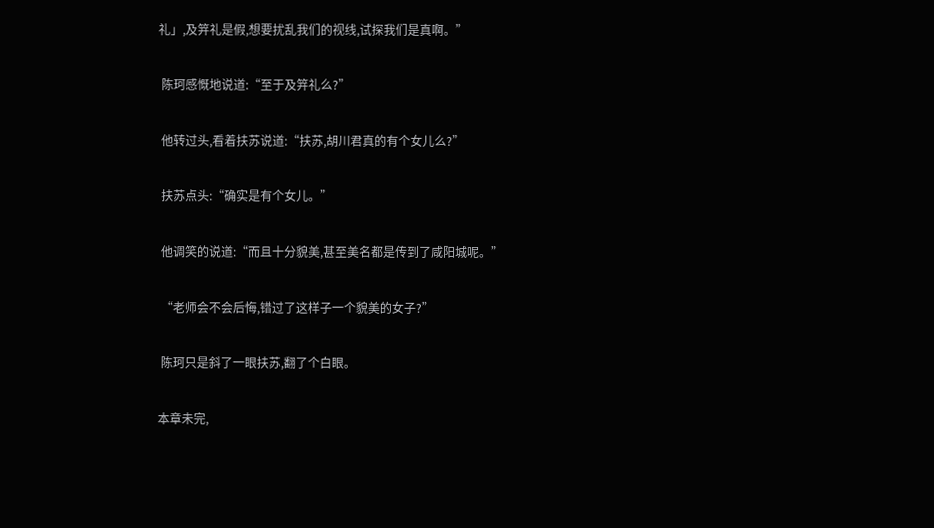礼」,及笄礼是假,想要扰乱我们的视线,试探我们是真啊。”

 陈珂感慨地说道:“至于及笄礼么?”

 他转过头,看着扶苏说道:“扶苏,胡川君真的有个女儿么?”

 扶苏点头:“确实是有个女儿。”

 他调笑的说道:“而且十分貌美,甚至美名都是传到了咸阳城呢。”

 “老师会不会后悔,错过了这样子一个貌美的女子?”

 陈珂只是斜了一眼扶苏,翻了个白眼。

本章未完,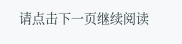请点击下一页继续阅读